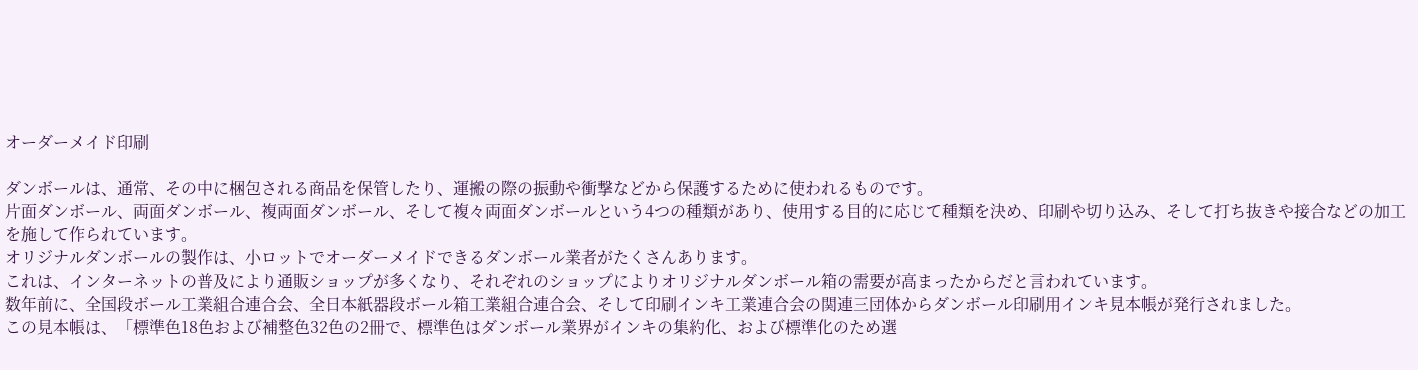オーダーメイド印刷

ダンボールは、通常、その中に梱包される商品を保管したり、運搬の際の振動や衝撃などから保護するために使われるものです。
片面ダンボール、両面ダンボール、複両面ダンボール、そして複々両面ダンボールという4つの種類があり、使用する目的に応じて種類を決め、印刷や切り込み、そして打ち抜きや接合などの加工を施して作られています。
オリジナルダンボールの製作は、小ロットでオーダーメイドできるダンボール業者がたくさんあります。
これは、インターネットの普及により通販ショップが多くなり、それぞれのショップによりオリジナルダンボール箱の需要が高まったからだと言われています。
数年前に、全国段ボール工業組合連合会、全日本紙器段ボール箱工業組合連合会、そして印刷インキ工業連合会の関連三団体からダンボール印刷用インキ見本帳が発行されました。
この見本帳は、「標準色18色および補整色32色の2冊で、標準色はダンボール業界がインキの集約化、および標準化のため選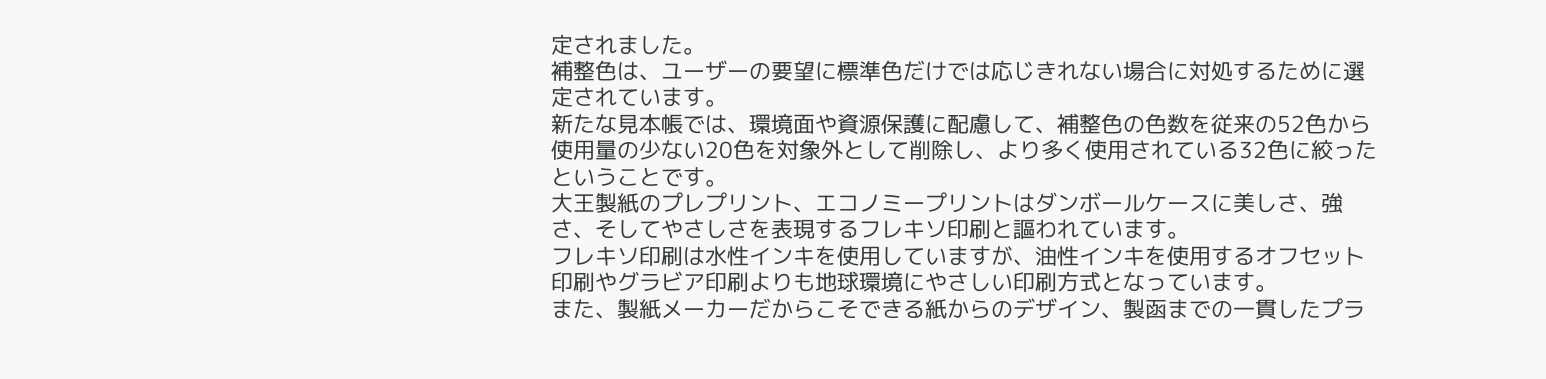定されました。
補整色は、ユーザーの要望に標準色だけでは応じきれない場合に対処するために選定されています。
新たな見本帳では、環境面や資源保護に配慮して、補整色の色数を従来の52色から使用量の少ない20色を対象外として削除し、より多く使用されている32色に絞ったということです。
大王製紙のプレプリント、エコノミープリントはダンボールケースに美しさ、強さ、そしてやさしさを表現するフレキソ印刷と謳われています。
フレキソ印刷は水性インキを使用していますが、油性インキを使用するオフセット印刷やグラビア印刷よりも地球環境にやさしい印刷方式となっています。
また、製紙メーカーだからこそできる紙からのデザイン、製函までの一貫したプラ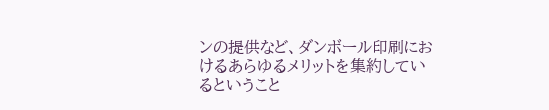ンの提供など、ダンボール印刷におけるあらゆるメリットを集約しているということ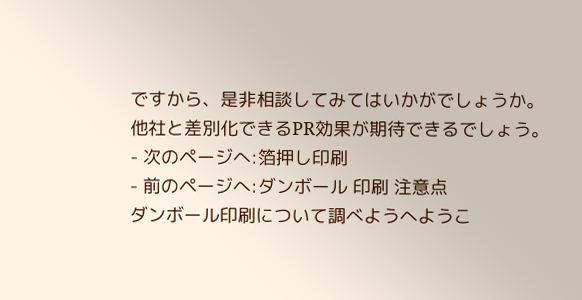ですから、是非相談してみてはいかがでしょうか。
他社と差別化できるPR効果が期待できるでしょう。
- 次のページへ:箔押し印刷
- 前のページへ:ダンボール 印刷 注意点
ダンボール印刷について調べようへようこ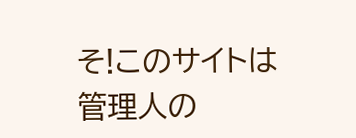そ!このサイトは管理人の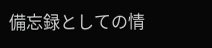備忘録としての情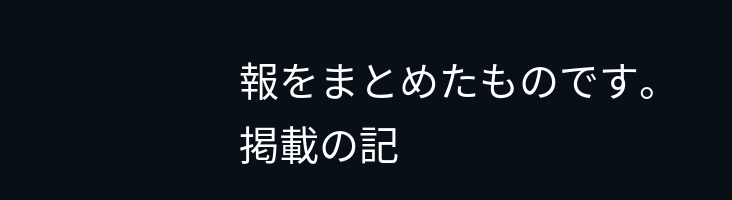報をまとめたものです。
掲載の記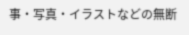事・写真・イラストなどの無断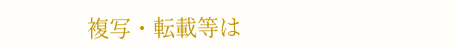複写・転載等は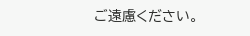ご遠慮ください。